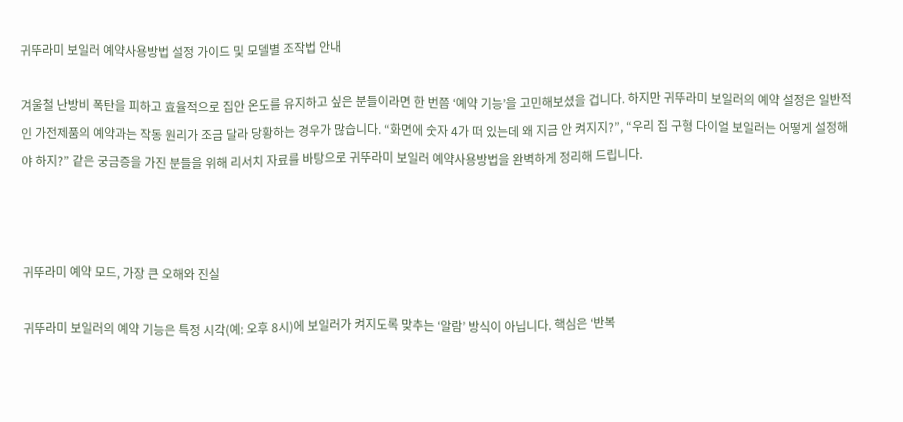귀뚜라미 보일러 예약사용방법 설정 가이드 및 모델별 조작법 안내

겨울철 난방비 폭탄을 피하고 효율적으로 집안 온도를 유지하고 싶은 분들이라면 한 번쯤 ‘예약 기능’을 고민해보셨을 겁니다. 하지만 귀뚜라미 보일러의 예약 설정은 일반적인 가전제품의 예약과는 작동 원리가 조금 달라 당황하는 경우가 많습니다. “화면에 숫자 4가 떠 있는데 왜 지금 안 켜지지?”, “우리 집 구형 다이얼 보일러는 어떻게 설정해야 하지?” 같은 궁금증을 가진 분들을 위해 리서치 자료를 바탕으로 귀뚜라미 보일러 예약사용방법을 완벽하게 정리해 드립니다.



귀뚜라미 예약 모드, 가장 큰 오해와 진실

귀뚜라미 보일러의 예약 기능은 특정 시각(예: 오후 8시)에 보일러가 켜지도록 맞추는 ‘알람’ 방식이 아닙니다. 핵심은 ‘반복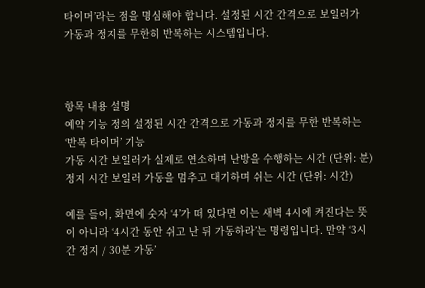타이머’라는 점을 명심해야 합니다. 설정된 시간 간격으로 보일러가 가동과 정지를 무한히 반복하는 시스템입니다.



항목 내용 설명
예약 기능 정의 설정된 시간 간격으로 가동과 정지를 무한 반복하는 ‘반복 타이머’ 기능
가동 시간 보일러가 실제로 연소하며 난방을 수행하는 시간 (단위: 분)
정지 시간 보일러 가동을 멈추고 대기하며 쉬는 시간 (단위: 시간)

예를 들어, 화면에 숫자 ‘4’가 떠 있다면 이는 새벽 4시에 켜진다는 뜻이 아니라 ‘4시간 동안 쉬고 난 뒤 가동하라’는 명령입니다. 만약 ‘3시간 정지 / 30분 가동’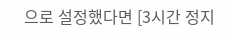으로 설정했다면 [3시간 정지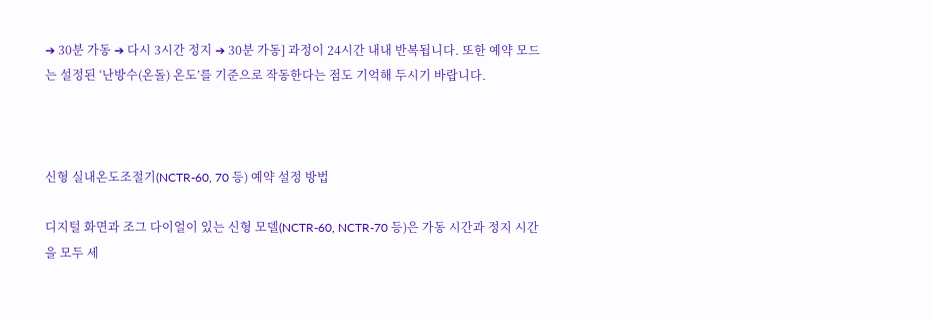➔ 30분 가동 ➔ 다시 3시간 정지 ➔ 30분 가동] 과정이 24시간 내내 반복됩니다. 또한 예약 모드는 설정된 ‘난방수(온돌) 온도’를 기준으로 작동한다는 점도 기억해 두시기 바랍니다.



신형 실내온도조절기(NCTR-60, 70 등) 예약 설정 방법

디지털 화면과 조그 다이얼이 있는 신형 모델(NCTR-60, NCTR-70 등)은 가동 시간과 정지 시간을 모두 세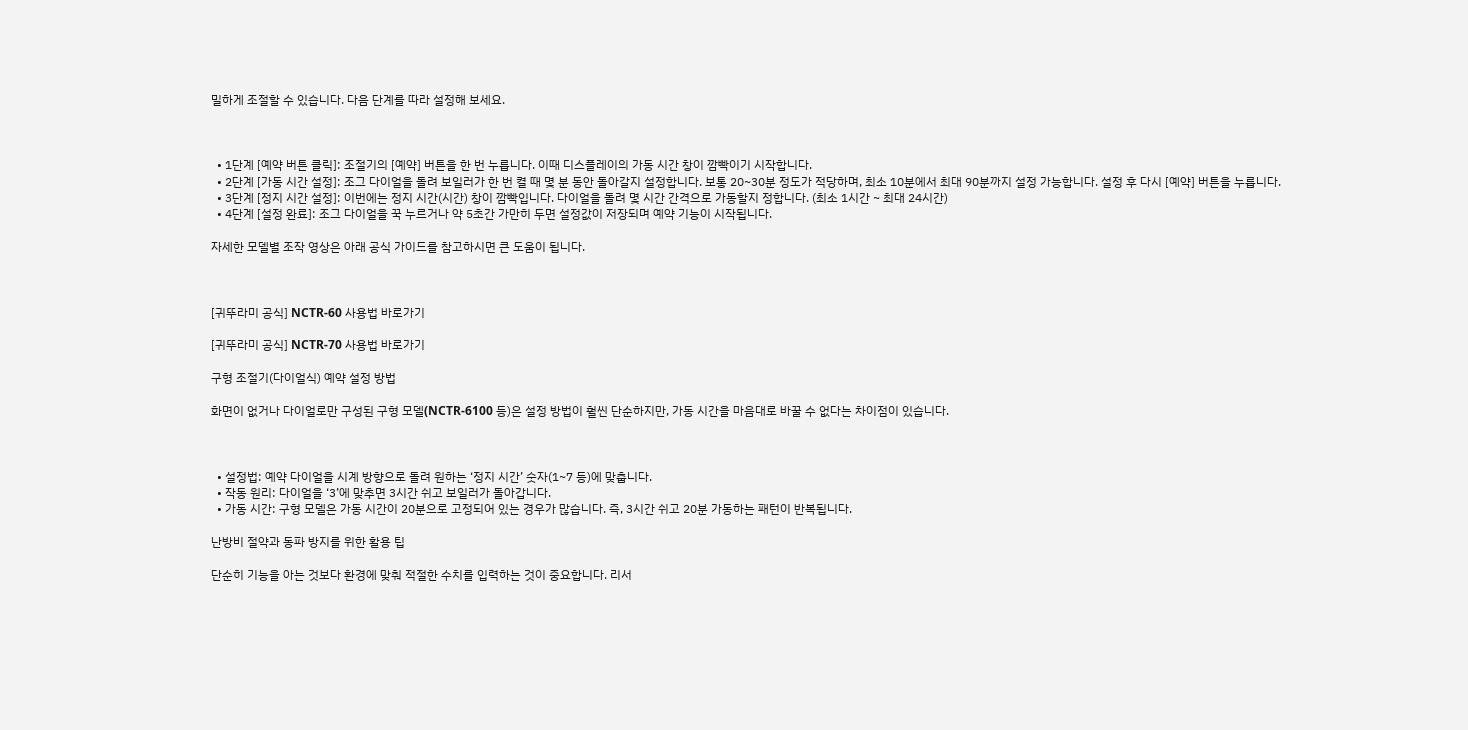밀하게 조절할 수 있습니다. 다음 단계를 따라 설정해 보세요.



  • 1단계 [예약 버튼 클릭]: 조절기의 [예약] 버튼을 한 번 누릅니다. 이때 디스플레이의 가동 시간 창이 깜빡이기 시작합니다.
  • 2단계 [가동 시간 설정]: 조그 다이얼을 돌려 보일러가 한 번 켤 때 몇 분 동안 돌아갈지 설정합니다. 보통 20~30분 정도가 적당하며, 최소 10분에서 최대 90분까지 설정 가능합니다. 설정 후 다시 [예약] 버튼을 누릅니다.
  • 3단계 [정지 시간 설정]: 이번에는 정지 시간(시간) 창이 깜빡입니다. 다이얼을 돌려 몇 시간 간격으로 가동할지 정합니다. (최소 1시간 ~ 최대 24시간)
  • 4단계 [설정 완료]: 조그 다이얼을 꾹 누르거나 약 5초간 가만히 두면 설정값이 저장되며 예약 기능이 시작됩니다.

자세한 모델별 조작 영상은 아래 공식 가이드를 참고하시면 큰 도움이 됩니다.



[귀뚜라미 공식] NCTR-60 사용법 바로가기

[귀뚜라미 공식] NCTR-70 사용법 바로가기

구형 조절기(다이얼식) 예약 설정 방법

화면이 없거나 다이얼로만 구성된 구형 모델(NCTR-6100 등)은 설정 방법이 훨씬 단순하지만, 가동 시간을 마음대로 바꿀 수 없다는 차이점이 있습니다.



  • 설정법: 예약 다이얼을 시계 방향으로 돌려 원하는 ‘정지 시간’ 숫자(1~7 등)에 맞춥니다.
  • 작동 원리: 다이얼을 ‘3’에 맞추면 3시간 쉬고 보일러가 돌아갑니다.
  • 가동 시간: 구형 모델은 가동 시간이 20분으로 고정되어 있는 경우가 많습니다. 즉, 3시간 쉬고 20분 가동하는 패턴이 반복됩니다.

난방비 절약과 동파 방지를 위한 활용 팁

단순히 기능을 아는 것보다 환경에 맞춰 적절한 수치를 입력하는 것이 중요합니다. 리서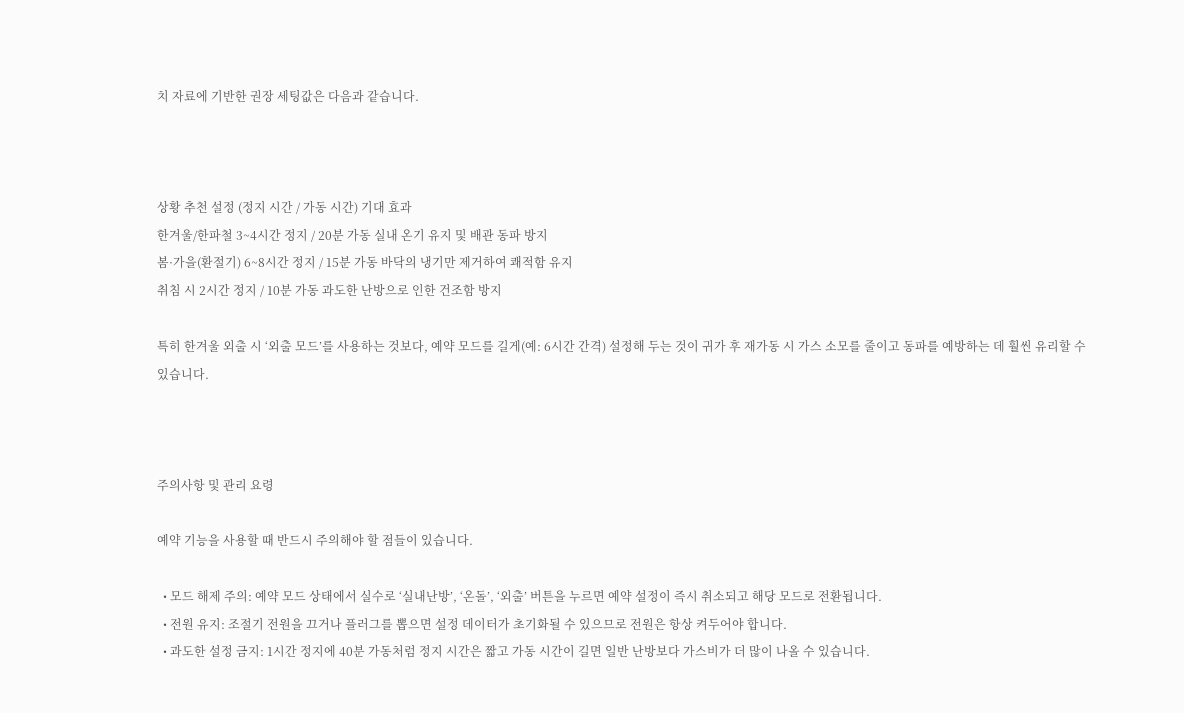치 자료에 기반한 권장 세팅값은 다음과 같습니다.



상황 추천 설정 (정지 시간 / 가동 시간) 기대 효과
한겨울/한파철 3~4시간 정지 / 20분 가동 실내 온기 유지 및 배관 동파 방지
봄·가을(환절기) 6~8시간 정지 / 15분 가동 바닥의 냉기만 제거하여 쾌적함 유지
취침 시 2시간 정지 / 10분 가동 과도한 난방으로 인한 건조함 방지

특히 한겨울 외출 시 ‘외출 모드’를 사용하는 것보다, 예약 모드를 길게(예: 6시간 간격) 설정해 두는 것이 귀가 후 재가동 시 가스 소모를 줄이고 동파를 예방하는 데 훨씬 유리할 수 있습니다.



주의사항 및 관리 요령

예약 기능을 사용할 때 반드시 주의해야 할 점들이 있습니다.

  • 모드 해제 주의: 예약 모드 상태에서 실수로 ‘실내난방’, ‘온돌’, ‘외출’ 버튼을 누르면 예약 설정이 즉시 취소되고 해당 모드로 전환됩니다.
  • 전원 유지: 조절기 전원을 끄거나 플러그를 뽑으면 설정 데이터가 초기화될 수 있으므로 전원은 항상 켜두어야 합니다.
  • 과도한 설정 금지: 1시간 정지에 40분 가동처럼 정지 시간은 짧고 가동 시간이 길면 일반 난방보다 가스비가 더 많이 나올 수 있습니다.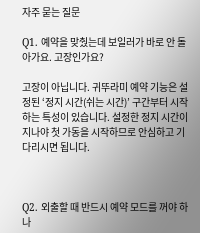자주 묻는 질문

Q1. 예약을 맞췄는데 보일러가 바로 안 돌아가요. 고장인가요?

고장이 아닙니다. 귀뚜라미 예약 기능은 설정된 ‘정지 시간(쉬는 시간)’ 구간부터 시작하는 특성이 있습니다. 설정한 정지 시간이 지나야 첫 가동을 시작하므로 안심하고 기다리시면 됩니다.



Q2. 외출할 때 반드시 예약 모드를 꺼야 하나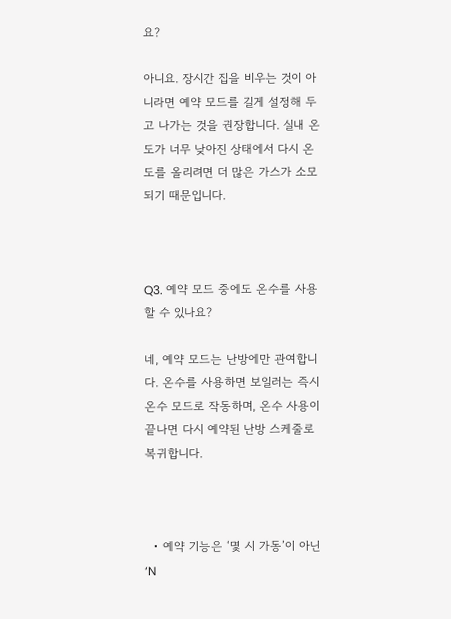요?

아니요. 장시간 집을 비우는 것이 아니라면 예약 모드를 길게 설정해 두고 나가는 것을 권장합니다. 실내 온도가 너무 낮아진 상태에서 다시 온도를 올리려면 더 많은 가스가 소모되기 때문입니다.



Q3. 예약 모드 중에도 온수를 사용할 수 있나요?

네, 예약 모드는 난방에만 관여합니다. 온수를 사용하면 보일러는 즉시 온수 모드로 작동하며, 온수 사용이 끝나면 다시 예약된 난방 스케줄로 복귀합니다.



  • 예약 기능은 ‘몇 시 가동’이 아닌 ‘N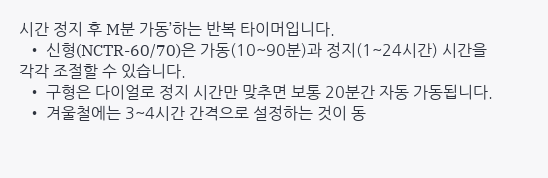시간 정지 후 M분 가동’하는 반복 타이머입니다.
  • 신형(NCTR-60/70)은 가동(10~90분)과 정지(1~24시간) 시간을 각각 조절할 수 있습니다.
  • 구형은 다이얼로 정지 시간만 맞추면 보통 20분간 자동 가동됩니다.
  • 겨울철에는 3~4시간 간격으로 설정하는 것이 동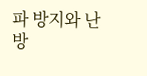파 방지와 난방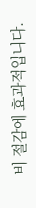비 절감에 효과적입니다.